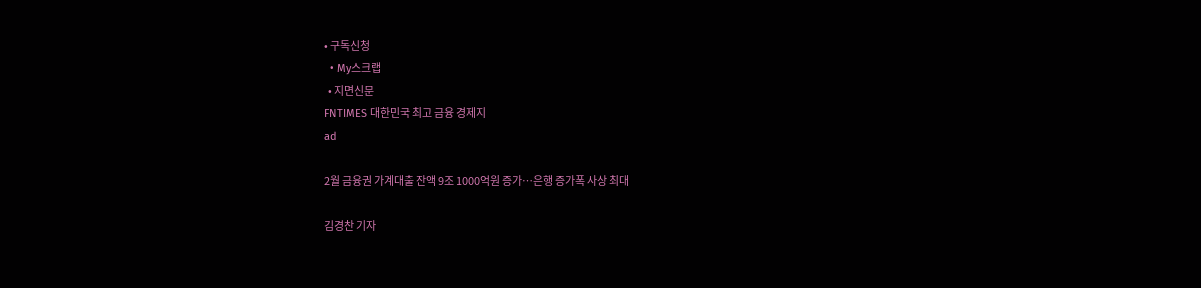• 구독신청
  • My스크랩
  • 지면신문
FNTIMES 대한민국 최고 금융 경제지
ad

2월 금융권 가계대출 잔액 9조 1000억원 증가…은행 증가폭 사상 최대

김경찬 기자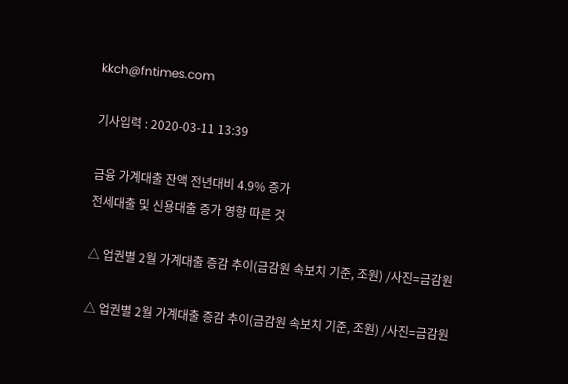kkch@fntimes.com

기사입력 : 2020-03-11 13:39

금융 가계대출 잔액 전년대비 4.9% 증가
전세대출 및 신용대출 증가 영향 따른 것

△ 업권별 2월 가계대출 증감 추이(금감원 속보치 기준, 조원) /사진=금감원

△ 업권별 2월 가계대출 증감 추이(금감원 속보치 기준, 조원) /사진=금감원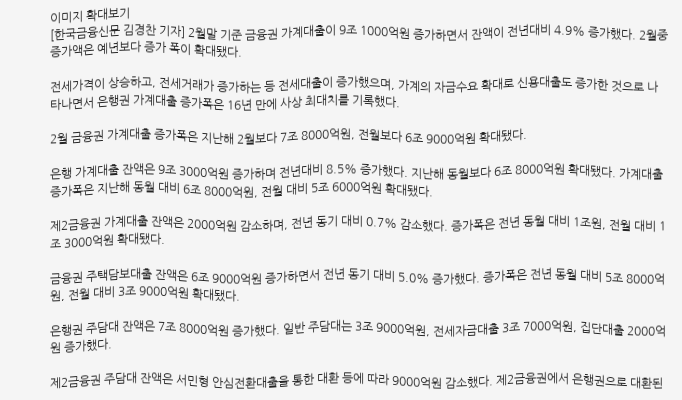이미지 확대보기
[한국금융신문 김경찬 기자] 2월말 기준 금융권 가계대출이 9조 1000억원 증가하면서 잔액이 전년대비 4.9% 증가했다. 2월중 증가액은 예년보다 증가 폭이 확대됐다.

전세가격이 상승하고, 전세거래가 증가하는 등 전세대출이 증가했으며, 가계의 자금수요 확대로 신용대출도 증가한 것으로 나타나면서 은행권 가계대출 증가폭은 16년 만에 사상 최대치를 기록했다.

2월 금융권 가계대출 증가폭은 지난해 2월보다 7조 8000억원, 전월보다 6조 9000억원 확대됐다.

은행 가계대출 잔액은 9조 3000억원 증가하며 전년대비 8.5% 증가했다. 지난해 동월보다 6조 8000억원 확대됐다. 가계대출 증가폭은 지난해 동월 대비 6조 8000억원, 전월 대비 5조 6000억원 확대됐다.

제2금융권 가계대출 잔액은 2000억원 감소하며, 전년 동기 대비 0.7% 감소했다. 증가폭은 전년 동월 대비 1조원, 전월 대비 1조 3000억원 확대됐다.

금융권 주택담보대출 잔액은 6조 9000억원 증가하면서 전년 동기 대비 5.0% 증가했다. 증가폭은 전년 동월 대비 5조 8000억원, 전월 대비 3조 9000억원 확대됐다.

은행권 주담대 잔액은 7조 8000억원 증가했다. 일반 주담대는 3조 9000억원, 전세자금대출 3조 7000억원, 집단대출 2000억원 증가했다.

제2금융권 주담대 잔액은 서민형 안심전환대출을 통한 대환 등에 따라 9000억원 감소했다. 제2금융권에서 은행권으로 대환된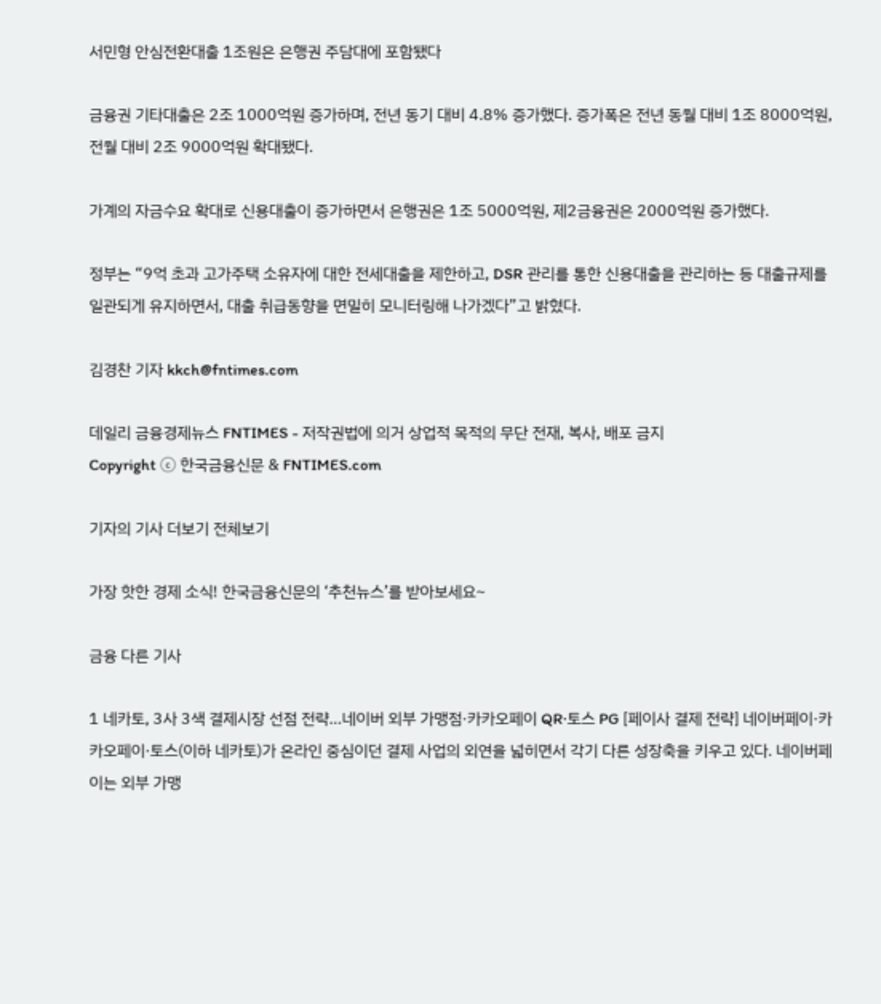서민형 안심전환대출 1조원은 은행권 주담대에 포함됐다

금융권 기타대출은 2조 1000억원 증가하며, 전년 동기 대비 4.8% 증가했다. 증가폭은 전년 동월 대비 1조 8000억원, 전월 대비 2조 9000억원 확대됐다.

가계의 자금수요 확대로 신용대출이 증가하면서 은행권은 1조 5000억원, 제2금융권은 2000억원 증가했다.

정부는 “9억 초과 고가주택 소유자에 대한 전세대출을 제한하고, DSR 관리를 통한 신용대출을 관리하는 등 대출규제를 일관되게 유지하면서, 대출 취급동향을 면밀히 모니터링해 나가겠다”고 밝혔다.

김경찬 기자 kkch@fntimes.com

데일리 금융경제뉴스 FNTIMES - 저작권법에 의거 상업적 목적의 무단 전재, 복사, 배포 금지
Copyright ⓒ 한국금융신문 & FNTIMES.com

기자의 기사 더보기 전체보기

가장 핫한 경제 소식! 한국금융신문의 ‘추천뉴스’를 받아보세요~

금융 다른 기사

1 네카토, 3사 3색 결제시장 선점 전략…네이버 외부 가맹점·카카오페이 QR·토스 PG [페이사 결제 전략] 네이버페이·카카오페이·토스(이하 네카토)가 온라인 중심이던 결제 사업의 외연을 넓히면서 각기 다른 성장축을 키우고 있다. 네이버페이는 외부 가맹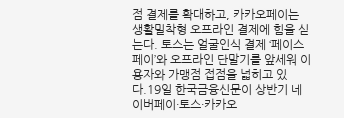점 결제를 확대하고, 카카오페이는 생활밀착형 오프라인 결제에 힘을 싣는다. 토스는 얼굴인식 결제 ‘페이스페이’와 오프라인 단말기를 앞세워 이용자와 가맹점 접점을 넓히고 있다.19일 한국금융신문이 상반기 네이버페이·토스·카카오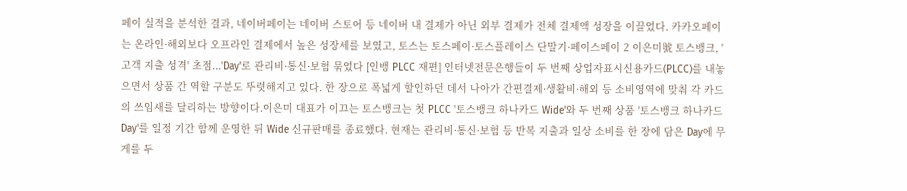페이 실적을 분석한 결과, 네이버페이는 네이버 스토어 등 네이버 내 결제가 아닌 외부 결제가 전체 결제액 성장을 이끌었다. 카카오페이는 온라인·해외보다 오프라인 결제에서 높은 성장세를 보였고, 토스는 토스페이·토스플레이스 단말기·페이스페이 2 이은미號 토스뱅크, '고객 지출 성격' 초점...'Day'로 관리비·통신·보험 묶었다 [인뱅 PLCC 재편] 인터넷전문은행들이 두 번째 상업자표시신용카드(PLCC)를 내놓으면서 상품 간 역할 구분도 뚜렷해지고 있다. 한 장으로 폭넓게 할인하던 데서 나아가 간편결제·생활비·해외 등 소비영역에 맞춰 각 카드의 쓰임새를 달리하는 방향이다.이은미 대표가 이끄는 토스뱅크는 첫 PLCC '토스뱅크 하나카드 Wide'와 두 번째 상품 '토스뱅크 하나카드 Day'를 일정 기간 함께 운영한 뒤 Wide 신규판매를 종료했다. 현재는 관리비·통신·보험 등 반복 지출과 일상 소비를 한 장에 담은 Day에 무게를 두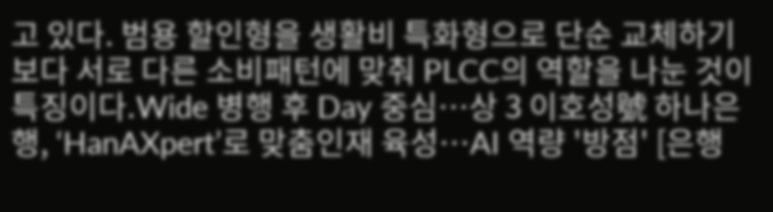고 있다. 범용 할인형을 생활비 특화형으로 단순 교체하기보다 서로 다른 소비패턴에 맞춰 PLCC의 역할을 나눈 것이 특징이다.Wide 병행 후 Day 중심…상 3 이호성號 하나은행, ‘HanAXpert’로 맞춤인재 육성…AI 역량 '방점' [은행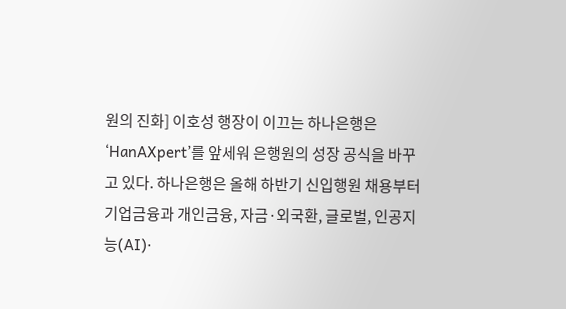원의 진화] 이호성 행장이 이끄는 하나은행은 ‘HanAXpert’를 앞세워 은행원의 성장 공식을 바꾸고 있다. 하나은행은 올해 하반기 신입행원 채용부터 기업금융과 개인금융, 자금·외국환, 글로벌, 인공지능(AI)·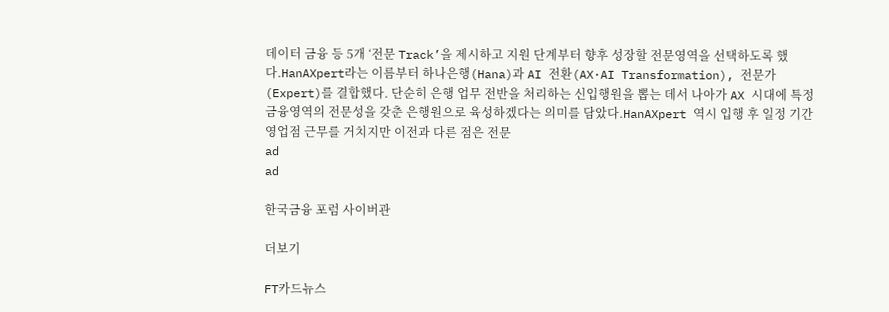데이터 금융 등 5개 ‘전문 Track’을 제시하고 지원 단계부터 향후 성장할 전문영역을 선택하도록 했다.HanAXpert라는 이름부터 하나은행(Hana)과 AI 전환(AX·AI Transformation), 전문가(Expert)를 결합했다. 단순히 은행 업무 전반을 처리하는 신입행원을 뽑는 데서 나아가 AX 시대에 특정 금융영역의 전문성을 갖춘 은행원으로 육성하겠다는 의미를 담았다.HanAXpert 역시 입행 후 일정 기간 영업점 근무를 거치지만 이전과 다른 점은 전문
ad
ad

한국금융 포럼 사이버관

더보기

FT카드뉴스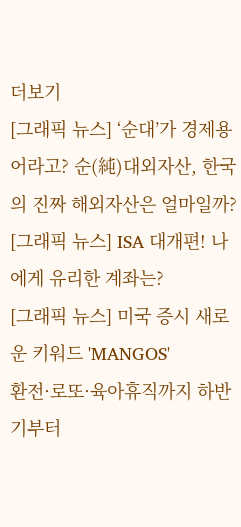더보기
[그래픽 뉴스] ‘순대’가 경제용어라고? 순(純)대외자산, 한국의 진짜 해외자산은 얼마일까?
[그래픽 뉴스] ISA 대개편! 나에게 유리한 계좌는?
[그래픽 뉴스] 미국 증시 새로운 키워드 'MANGOS'
환전·로또·육아휴직까지 하반기부터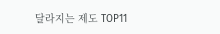달라지는 제도 TOP11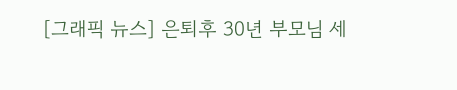[그래픽 뉴스] 은퇴후 30년 부모님 세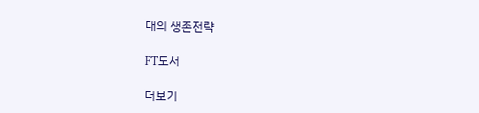대의 생존전략

FT도서

더보기